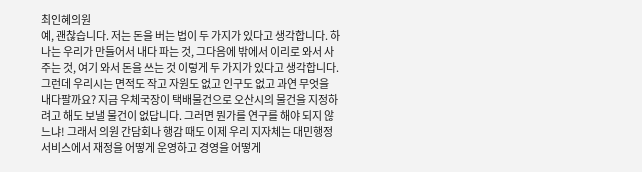최인혜의원
예, 괜찮습니다. 저는 돈을 버는 법이 두 가지가 있다고 생각합니다. 하나는 우리가 만들어서 내다 파는 것, 그다음에 밖에서 이리로 와서 사주는 것, 여기 와서 돈을 쓰는 것 이렇게 두 가지가 있다고 생각합니다. 그런데 우리시는 면적도 작고 자원도 없고 인구도 없고 과연 무엇을 내다팔까요? 지금 우체국장이 택배물건으로 오산시의 물건을 지정하려고 해도 보낼 물건이 없답니다. 그러면 뭔가를 연구를 해야 되지 않느냐! 그래서 의원 간담회나 행감 때도 이제 우리 지자체는 대민행정서비스에서 재정을 어떻게 운영하고 경영을 어떻게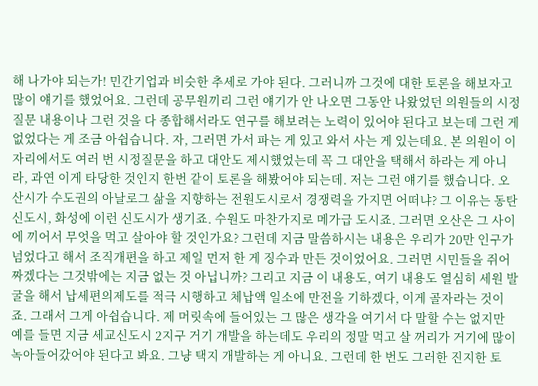해 나가야 되는가! 민간기업과 비슷한 추세로 가야 된다. 그러니까 그것에 대한 토론을 해보자고 많이 얘기를 했었어요. 그런데 공무원끼리 그런 얘기가 안 나오면 그동안 나왔었던 의원들의 시정질문 내용이나 그런 것을 다 종합해서라도 연구를 해보려는 노력이 있어야 된다고 보는데 그런 게 없었다는 게 조금 아쉽습니다. 자, 그러면 가서 파는 게 있고 와서 사는 게 있는데요. 본 의원이 이 자리에서도 여러 번 시정질문을 하고 대안도 제시했었는데 꼭 그 대안을 택해서 하라는 게 아니라, 과연 이게 타당한 것인지 한번 같이 토론을 해봤어야 되는데. 저는 그런 얘기를 했습니다. 오산시가 수도권의 아날로그 삶을 지향하는 전원도시로서 경쟁력을 가지면 어떠냐? 그 이유는 동탄 신도시, 화성에 이런 신도시가 생기죠. 수원도 마찬가지로 메가급 도시죠. 그러면 오산은 그 사이에 끼어서 무엇을 먹고 살아야 할 것인가요? 그런데 지금 말씀하시는 내용은 우리가 20만 인구가 넘었다고 해서 조직개편을 하고 제일 먼저 한 게 징수과 만든 것이었어요. 그러면 시민들을 쥐어짜겠다는 그것밖에는 지금 없는 것 아닙니까? 그리고 지금 이 내용도, 여기 내용도 열심히 세원 발굴을 해서 납세편의제도를 적극 시행하고 체납액 일소에 만전을 기하겠다, 이게 골자라는 것이죠. 그래서 그게 아쉽습니다. 제 머릿속에 들어있는 그 많은 생각을 여기서 다 말할 수는 없지만 예를 들면 지금 세교신도시 2지구 거기 개발을 하는데도 우리의 정말 먹고 살 꺼리가 거기에 많이 녹아들어갔어야 된다고 봐요. 그냥 택지 개발하는 게 아니요. 그런데 한 번도 그러한 진지한 토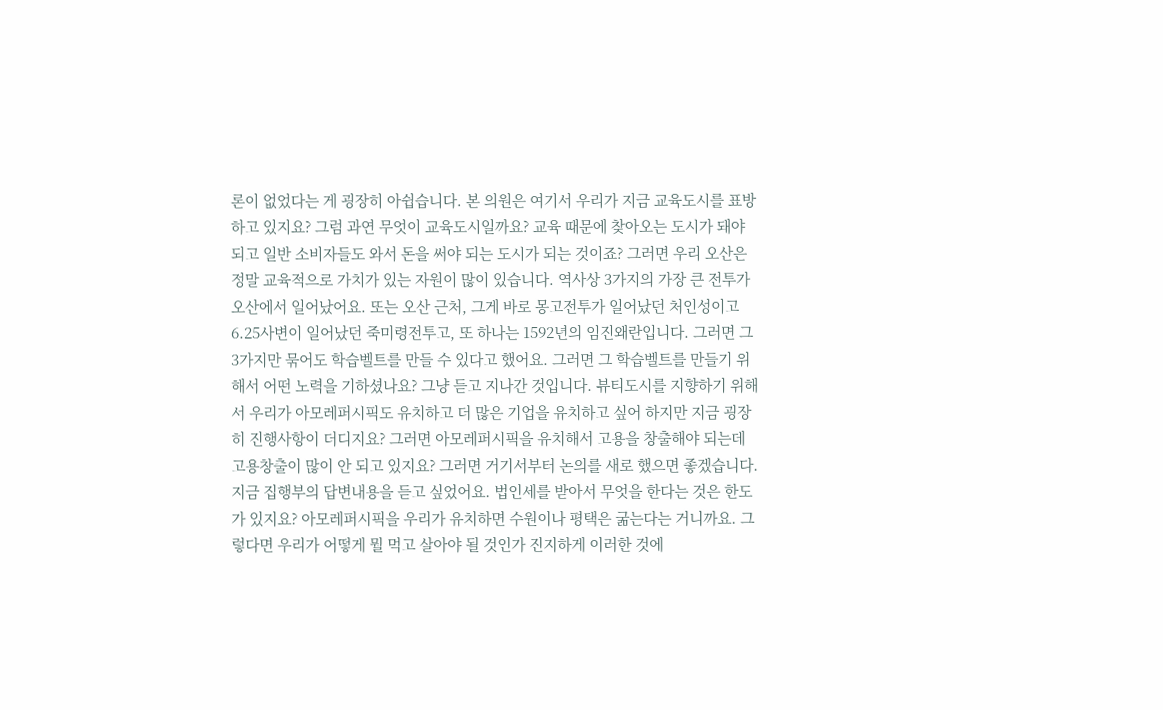론이 없었다는 게 굉장히 아쉽습니다. 본 의원은 여기서 우리가 지금 교육도시를 표방하고 있지요? 그럼 과연 무엇이 교육도시일까요? 교육 때문에 찾아오는 도시가 돼야 되고 일반 소비자들도 와서 돈을 써야 되는 도시가 되는 것이죠? 그러면 우리 오산은 정말 교육적으로 가치가 있는 자원이 많이 있습니다. 역사상 3가지의 가장 큰 전투가 오산에서 일어났어요. 또는 오산 근처, 그게 바로 몽고전투가 일어났던 처인성이고 6.25사변이 일어났던 죽미령전투고, 또 하나는 1592년의 임진왜란입니다. 그러면 그 3가지만 묶어도 학습벨트를 만들 수 있다고 했어요. 그러면 그 학습벨트를 만들기 위해서 어떤 노력을 기하셨나요? 그냥 듣고 지나간 것입니다. 뷰티도시를 지향하기 위해서 우리가 아모레퍼시픽도 유치하고 더 많은 기업을 유치하고 싶어 하지만 지금 굉장히 진행사항이 더디지요? 그러면 아모레퍼시픽을 유치해서 고용을 창출해야 되는데 고용창출이 많이 안 되고 있지요? 그러면 거기서부터 논의를 새로 했으면 좋겠습니다. 지금 집행부의 답변내용을 듣고 싶었어요. 법인세를 받아서 무엇을 한다는 것은 한도가 있지요? 아모레퍼시픽을 우리가 유치하면 수원이나 평택은 굶는다는 거니까요. 그렇다면 우리가 어떻게 뭘 먹고 살아야 될 것인가 진지하게 이러한 것에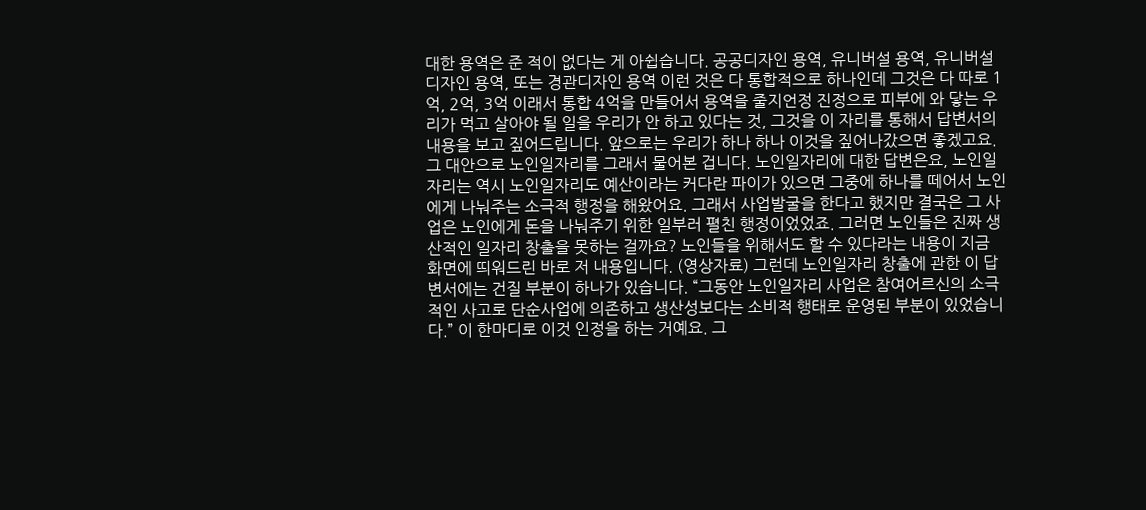대한 용역은 준 적이 없다는 게 아쉽습니다. 공공디자인 용역, 유니버설 용역, 유니버설디자인 용역, 또는 경관디자인 용역 이런 것은 다 통합적으로 하나인데 그것은 다 따로 1억, 2억, 3억 이래서 통합 4억을 만들어서 용역을 줄지언정 진정으로 피부에 와 닿는 우리가 먹고 살아야 될 일을 우리가 안 하고 있다는 것, 그것을 이 자리를 통해서 답변서의 내용을 보고 짚어드립니다. 앞으로는 우리가 하나 하나 이것을 짚어나갔으면 좋겠고요. 그 대안으로 노인일자리를 그래서 물어본 겁니다. 노인일자리에 대한 답변은요, 노인일자리는 역시 노인일자리도 예산이라는 커다란 파이가 있으면 그중에 하나를 떼어서 노인에게 나눠주는 소극적 행정을 해왔어요. 그래서 사업발굴을 한다고 했지만 결국은 그 사업은 노인에게 돈을 나눠주기 위한 일부러 펼친 행정이었었죠. 그러면 노인들은 진짜 생산적인 일자리 창출을 못하는 걸까요? 노인들을 위해서도 할 수 있다라는 내용이 지금 화면에 띄워드린 바로 저 내용입니다. (영상자료) 그런데 노인일자리 창출에 관한 이 답변서에는 건질 부분이 하나가 있습니다. “그동안 노인일자리 사업은 참여어르신의 소극적인 사고로 단순사업에 의존하고 생산성보다는 소비적 행태로 운영된 부분이 있었습니다.” 이 한마디로 이것 인정을 하는 거예요. 그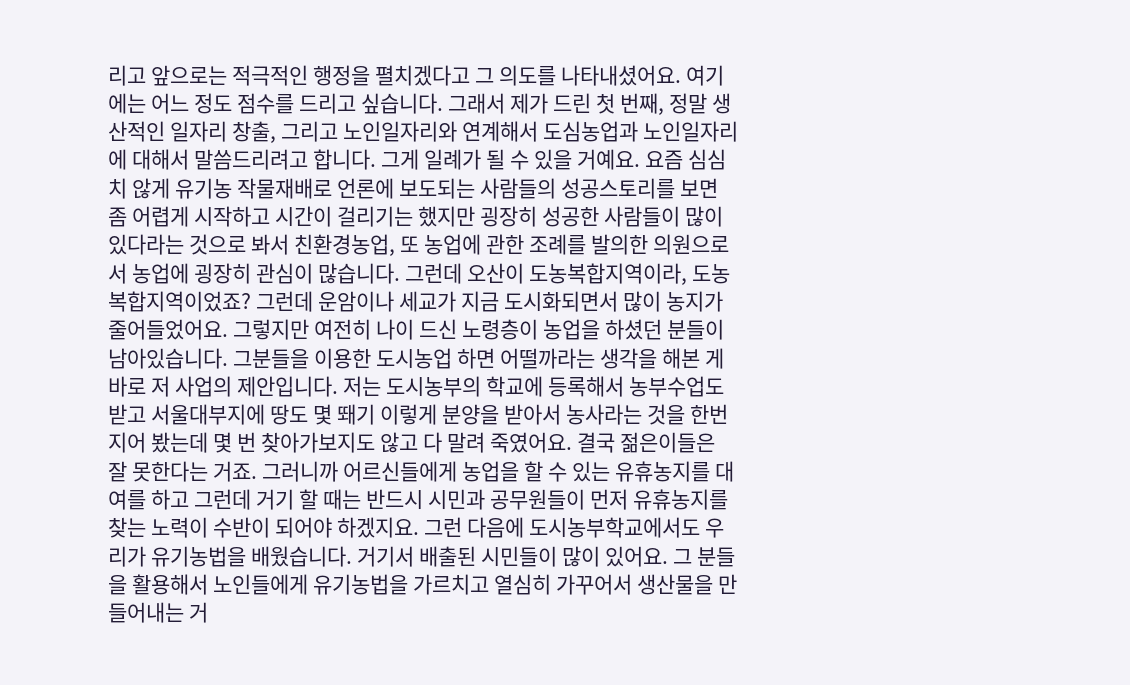리고 앞으로는 적극적인 행정을 펼치겠다고 그 의도를 나타내셨어요. 여기에는 어느 정도 점수를 드리고 싶습니다. 그래서 제가 드린 첫 번째, 정말 생산적인 일자리 창출, 그리고 노인일자리와 연계해서 도심농업과 노인일자리에 대해서 말씀드리려고 합니다. 그게 일례가 될 수 있을 거예요. 요즘 심심치 않게 유기농 작물재배로 언론에 보도되는 사람들의 성공스토리를 보면 좀 어렵게 시작하고 시간이 걸리기는 했지만 굉장히 성공한 사람들이 많이 있다라는 것으로 봐서 친환경농업, 또 농업에 관한 조례를 발의한 의원으로서 농업에 굉장히 관심이 많습니다. 그런데 오산이 도농복합지역이라, 도농복합지역이었죠? 그런데 운암이나 세교가 지금 도시화되면서 많이 농지가 줄어들었어요. 그렇지만 여전히 나이 드신 노령층이 농업을 하셨던 분들이 남아있습니다. 그분들을 이용한 도시농업 하면 어떨까라는 생각을 해본 게 바로 저 사업의 제안입니다. 저는 도시농부의 학교에 등록해서 농부수업도 받고 서울대부지에 땅도 몇 뙈기 이렇게 분양을 받아서 농사라는 것을 한번 지어 봤는데 몇 번 찾아가보지도 않고 다 말려 죽였어요. 결국 젊은이들은 잘 못한다는 거죠. 그러니까 어르신들에게 농업을 할 수 있는 유휴농지를 대여를 하고 그런데 거기 할 때는 반드시 시민과 공무원들이 먼저 유휴농지를 찾는 노력이 수반이 되어야 하겠지요. 그런 다음에 도시농부학교에서도 우리가 유기농법을 배웠습니다. 거기서 배출된 시민들이 많이 있어요. 그 분들을 활용해서 노인들에게 유기농법을 가르치고 열심히 가꾸어서 생산물을 만들어내는 거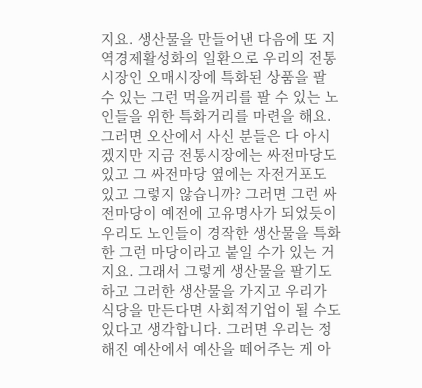지요. 생산물을 만들어낸 다음에 또 지역경제활성화의 일환으로 우리의 전통시장인 오매시장에 특화된 상품을 팔 수 있는 그런 먹을꺼리를 팔 수 있는 노인들을 위한 특화거리를 마련을 해요. 그러면 오산에서 사신 분들은 다 아시겠지만 지금 전통시장에는 싸전마당도 있고 그 싸전마당 옆에는 자전거포도 있고 그렇지 않습니까? 그러면 그런 싸전마당이 예전에 고유명사가 되었듯이 우리도 노인들이 경작한 생산물을 특화한 그런 마당이라고 붙일 수가 있는 거지요. 그래서 그렇게 생산물을 팔기도 하고 그러한 생산물을 가지고 우리가 식당을 만든다면 사회적기업이 될 수도 있다고 생각합니다. 그러면 우리는 정해진 예산에서 예산을 떼어주는 게 아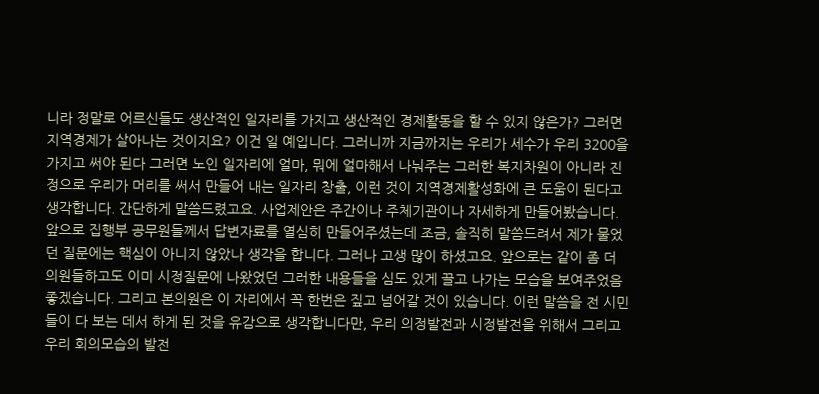니라 정말로 어르신들도 생산적인 일자리를 가지고 생산적인 경제활동을 할 수 있지 않은가? 그러면 지역경제가 살아나는 것이지요? 이건 일 예입니다. 그러니까 지금까지는 우리가 세수가 우리 3200을 가지고 써야 된다 그러면 노인 일자리에 얼마, 뭐에 얼마해서 나눠주는 그러한 복지차원이 아니라 진정으로 우리가 머리를 써서 만들어 내는 일자리 창출, 이런 것이 지역경제활성화에 큰 도움이 된다고 생각합니다. 간단하게 말씀드렸고요. 사업제안은 주간이나 주체기관이나 자세하게 만들어봤습니다. 앞으로 집행부 공무원들께서 답변자료를 열심히 만들어주셨는데 조금, 솔직히 말씀드려서 제가 물었던 질문에는 핵심이 아니지 않았나 생각을 합니다. 그러나 고생 많이 하셨고요. 앞으로는 같이 좀 더 의원들하고도 이미 시정질문에 나왔었던 그러한 내용들을 심도 있게 끌고 나가는 모습을 보여주었음 좋겠습니다. 그리고 본의원은 이 자리에서 꼭 한번은 짚고 넘어갈 것이 있습니다. 이런 말씀을 전 시민들이 다 보는 데서 하게 된 것을 유감으로 생각합니다만, 우리 의정발전과 시정발전을 위해서 그리고 우리 회의모습의 발전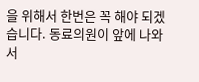을 위해서 한번은 꼭 해야 되겠습니다. 동료의원이 앞에 나와서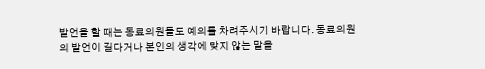발언을 할 때는 동료의원들도 예의를 차려주시기 바랍니다. 동료의원의 발언이 길다거나 본인의 생각에 맞지 않는 말을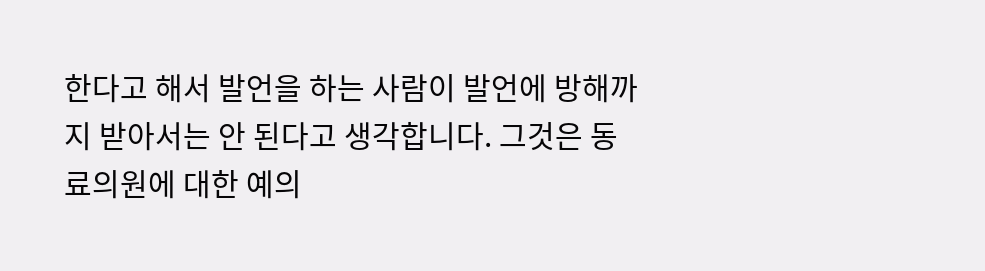한다고 해서 발언을 하는 사람이 발언에 방해까지 받아서는 안 된다고 생각합니다. 그것은 동료의원에 대한 예의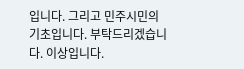입니다. 그리고 민주시민의 기초입니다. 부탁드리겠습니다. 이상입니다.